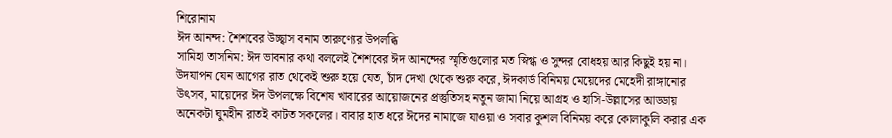শিরোনাম
ঈদ আনন্দ: শৈশবের উচ্ছ্বাস বনাম তারুণ্যের উপলব্ধি
সামিহা তাসনিম: ঈদ ভাবনার কথা বললেই শৈশবের ঈদ আনন্দের স্মৃতিগুলোর মত স্নিগ্ধ ও সুন্দর বোধহয় আর কিছুই হয় না। উদযাপন যেন আগের রাত থেকেই শুরু হয়ে যেত, চাঁদ দেখা থেকে শুরু করে, ঈদকার্ড বিনিময় মেয়েদের মেহেদী রাঙ্গানোর উৎসব, মায়েদের ঈদ উপলক্ষে বিশেষ খাবারের আয়োজনের প্রস্তুতিসহ নতুন জামা নিয়ে আগ্রহ ও হাসি-উল্লাসের আড্ডায় অনেকটা ঘুমহীন রাতই কাটত সকলের। বাবার হাত ধরে ঈদের নামাজে যাওয়া ও সবার কুশল বিনিময় করে কোলাকুলি করার এক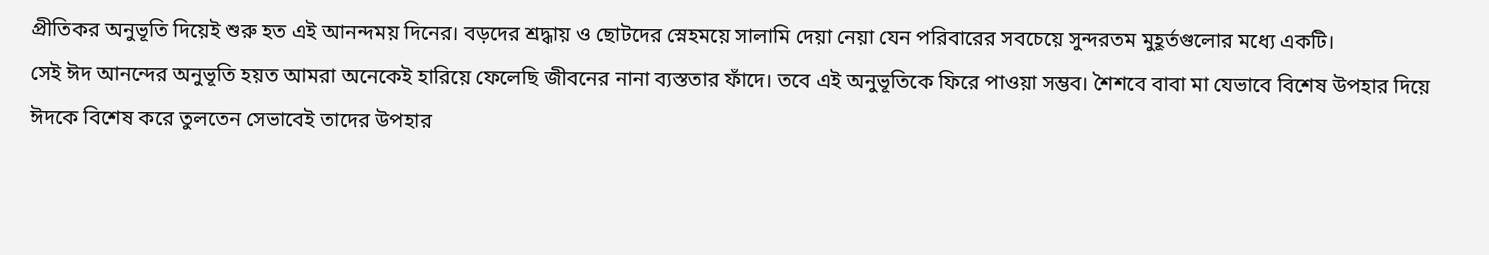প্রীতিকর অনুভূতি দিয়েই শুরু হত এই আনন্দময় দিনের। বড়দের শ্রদ্ধায় ও ছোটদের স্নেহময়ে সালামি দেয়া নেয়া যেন পরিবারের সবচেয়ে সুন্দরতম মুহূর্তগুলোর মধ্যে একটি।
সেই ঈদ আনন্দের অনুভূতি হয়ত আমরা অনেকেই হারিয়ে ফেলেছি জীবনের নানা ব্যস্ততার ফাঁদে। তবে এই অনুভূতিকে ফিরে পাওয়া সম্ভব। শৈশবে বাবা মা যেভাবে বিশেষ উপহার দিয়ে ঈদকে বিশেষ করে তুলতেন সেভাবেই তাদের উপহার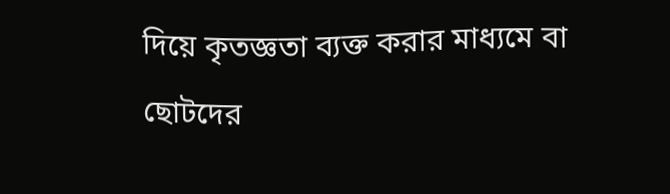দিয়ে কৃতজ্ঞতা ব্যক্ত করার মাধ্যমে বা ছোটদের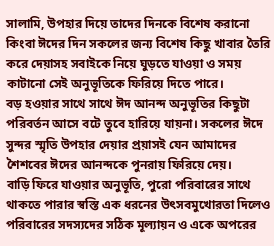সালামি, উপহার দিয়ে তাদের দিনকে বিশেষ করানো কিংবা ঈদের দিন সকলের জন্য বিশেষ কিছু খাবার তৈরি করে দেয়াসহ সবাইকে নিয়ে ঘুড়তে যাওয়া ও সময় কাটানো সেই অনুভূতিকে ফিরিয়ে দিতে পারে।
বড় হওয়ার সাথে সাথে ঈদ আনন্দ অনুভূতির কিছুটা পরিবর্তন আসে বটে তুবে হারিয়ে যায়না। সকলের ঈদে সুন্দর স্মৃতি উপহার দেয়ার প্রয়াসই যেন আমাদের শৈশবের ঈদের আনন্দকে পুনরায় ফিরিয়ে দেয়।
বাড়ি ফিরে যাওয়ার অনুভূতি, পুরো পরিবারের সাথে থাকতে পারার স্বস্তি এক ধরনের উৎসবমুখোরতা দিলেও পরিবারের সদস্যদের সঠিক মূল্যায়ন ও একে অপরের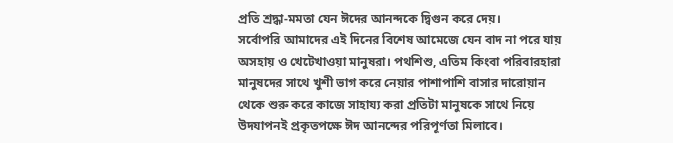প্রতি শ্রদ্ধা-মমতা যেন ঈদের আনন্দকে দ্বিগুন করে দেয়।
সর্বোপরি আমাদের এই দিনের বিশেষ আমেজে যেন বাদ না পরে যায় অসহায় ও খেটেখাওয়া মানুষরা। পথশিশু, এতিম কিংবা পরিবারহারা মানুষদের সাথে খুশী ভাগ করে নেয়ার পাশাপাশি বাসার দারোয়ান থেকে শুরু করে কাজে সাহায্য করা প্রতিটা মানুষকে সাথে নিয়ে উদযাপনই প্রকৃতপক্ষে ঈদ আনন্দের পরিপূর্ণতা মিলাবে।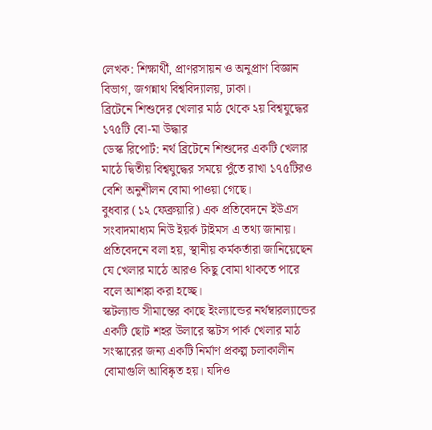লেখক: শিক্ষার্থী, প্রাণরসায়ন ও অনুপ্রাণ বিজ্ঞান বিভাগ, জগন্নাথ বিশ্ববিদ্যালয়, ঢাকা।
ব্রিটেনে শিশুদের খেলার মাঠ থেকে ২য় বিশ্বযুদ্ধের ১৭৫টি বো-মা উদ্ধার
ডেস্ক রিপোর্ট: নর্থ ব্রিটেনে শিশুদের একটি খেলার মাঠে দ্বিতীয় বিশ্বযুদ্ধের সময়ে পুঁতে রাখা ১৭৫টিরও বেশি অনুশীলন বোমা পাওয়া গেছে।
বুধবার (১২ ফেব্রুয়ারি) এক প্রতিবেদনে ইউএস সংবাদমাধ্যম নিউ ইয়র্ক টাইমস এ তথ্য জানায়।
প্রতিবেদনে বলা হয়, স্থানীয় কর্মকর্তারা জানিয়েছেন যে খেলার মাঠে আরও কিছু বোমা থাকতে পারে বলে আশঙ্কা করা হচ্ছে।
স্কটল্যান্ড সীমান্তের কাছে ইংল্যান্ডের নর্থম্বারল্যান্ডের একটি ছোট শহর উলারে স্কটস পার্ক খেলার মাঠ সংস্কারের জন্য একটি নির্মাণ প্রকল্প চলাকালীন বোমাগুলি আবিষ্কৃত হয়। যদিও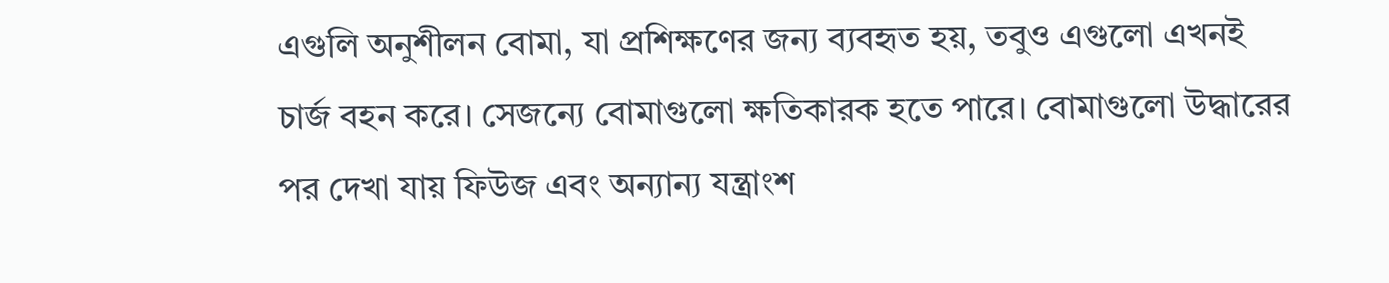এগুলি অনুশীলন বোমা, যা প্রশিক্ষণের জন্য ব্যবহৃত হয়, তবুও এগুলো এখনই চার্জ বহন করে। সেজন্যে বোমাগুলো ক্ষতিকারক হতে পারে। বোমাগুলো উদ্ধারের পর দেখা যায় ফিউজ এবং অন্যান্য যন্ত্রাংশ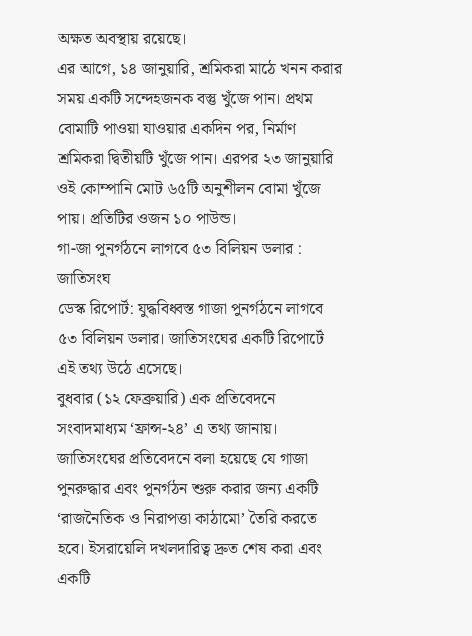অক্ষত অবস্থায় রয়েছে।
এর আগে, ১৪ জানুয়ারি, শ্রমিকরা মাঠে খনন করার সময় একটি সন্দেহজনক বস্তু খুঁজে পান। প্রথম বোমাটি পাওয়া যাওয়ার একদিন পর, নির্মাণ শ্রমিকরা দ্বিতীয়টি খুঁজে পান। এরপর ২৩ জানুয়ারি ওই কোম্পানি মোট ৬৫টি অনুশীলন বোমা খুঁজে পায়। প্রতিটির ওজন ১০ পাউন্ড।
গা-জা পুনর্গঠনে লাগবে ৫৩ বিলিয়ন ডলার : জাতিসংঘ
ডেস্ক রিপোর্ট: যুদ্ধবিধ্বস্ত গাজা পুনর্গঠনে লাগবে ৫৩ বিলিয়ন ডলার। জাতিসংঘের একটি রিপোর্টে এই তথ্য উঠে এসেছে।
বুধবার (১২ ফেব্রুয়ারি) এক প্রতিবেদনে সংবাদমাধ্যম ‘ফ্রান্স-২৪’ এ তথ্য জানায়।
জাতিসংঘের প্রতিবেদনে বলা হয়েছে যে গাজা পুনরুদ্ধার এবং পুনর্গঠন শুরু করার জন্য একটি ‘রাজনৈতিক ও নিরাপত্তা কাঠামো’ তৈরি করতে হবে। ইসরায়েলি দখলদারিত্ব দ্রুত শেষ করা এবং একটি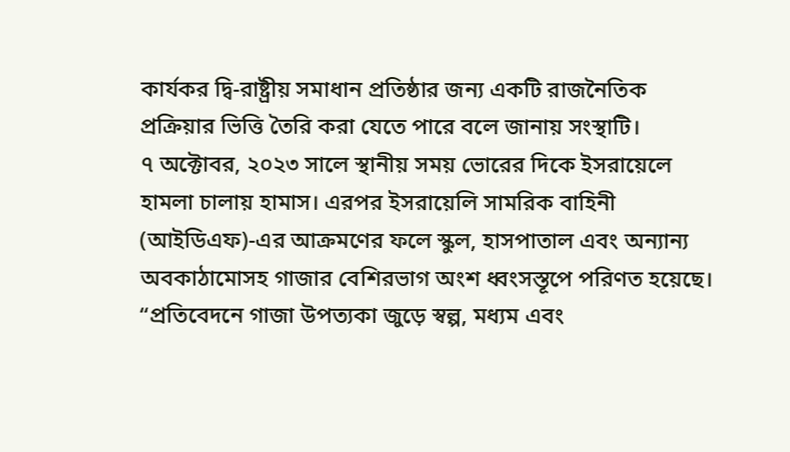কার্যকর দ্বি-রাষ্ট্রীয় সমাধান প্রতিষ্ঠার জন্য একটি রাজনৈতিক প্রক্রিয়ার ভিত্তি তৈরি করা যেতে পারে বলে জানায় সংস্থাটি।
৭ অক্টোবর, ২০২৩ সালে স্থানীয় সময় ভোরের দিকে ইসরায়েলে হামলা চালায় হামাস। এরপর ইসরায়েলি সামরিক বাহিনী (আইডিএফ)-এর আক্রমণের ফলে স্কুল, হাসপাতাল এবং অন্যান্য অবকাঠামোসহ গাজার বেশিরভাগ অংশ ধ্বংসস্তূপে পরিণত হয়েছে।
“প্রতিবেদনে গাজা উপত্যকা জুড়ে স্বল্প, মধ্যম এবং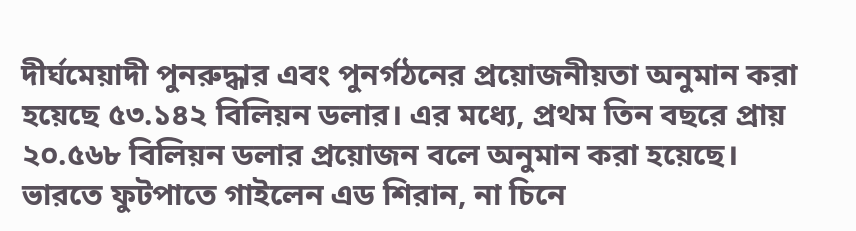দীর্ঘমেয়াদী পুনরুদ্ধার এবং পুনর্গঠনের প্রয়োজনীয়তা অনুমান করা হয়েছে ৫৩.১৪২ বিলিয়ন ডলার। এর মধ্যে, প্রথম তিন বছরে প্রায় ২০.৫৬৮ বিলিয়ন ডলার প্রয়োজন বলে অনুমান করা হয়েছে।
ভারতে ফুটপাতে গাইলেন এড শিরান, না চিনে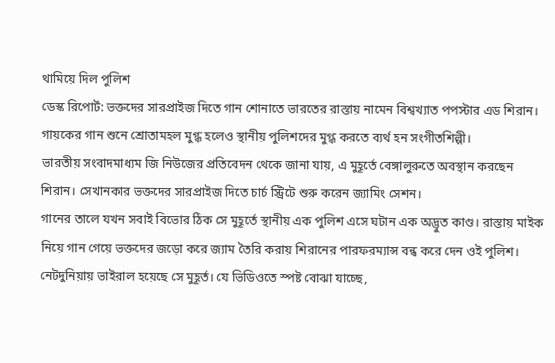থামিয়ে দিল পুলিশ
ডেস্ক রিপোর্ট: ভক্তদের সারপ্রাইজ দিতে গান শোনাতে ভারতের রাস্তায় নামেন বিশ্বখ্যাত পপস্টার এড শিরান। গায়কের গান শুনে শ্রোতামহল মুগ্ধ হলেও স্থানীয় পুলিশদের মুগ্ধ করতে ব্যর্থ হন সংগীতশিল্পী।
ভারতীয় সংবাদমাধ্যম জি নিউজের প্রতিবেদন থেকে জানা যায়, এ মুহূর্তে বেঙ্গালুরুতে অবস্থান করছেন শিরান। সেখানকার ভক্তদের সারপ্রাইজ দিতে চার্চ স্ট্রিটে শুরু করেন জ্যামিং সেশন।
গানের তালে যখন সবাই বিভোর ঠিক সে মুহূর্তে স্থানীয় এক পুলিশ এসে ঘটান এক অদ্ভুত কাণ্ড। রাস্তায় মাইক নিয়ে গান গেয়ে ভক্তদের জড়ো করে জ্যাম তৈরি করায় শিরানের পারফরম্যান্স বন্ধ করে দেন ওই পুলিশ।
নেটদুনিয়ায় ভাইরাল হয়েছে সে মুহূর্ত। যে ভিডিওতে স্পষ্ট বোঝা যাচ্ছে,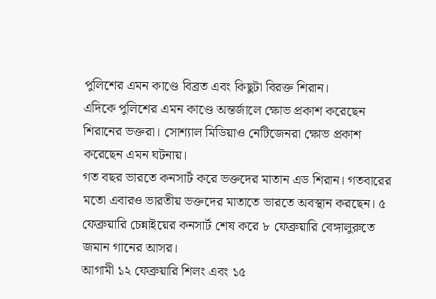পুলিশের এমন কাণ্ডে বিব্রত এবং কিছুটা বিরক্ত শিরান।
এদিকে পুলিশের এমন কাণ্ডে অন্তর্জালে ক্ষোভ প্রকাশ করেছেন শিরানের ভক্তরা। সোশ্যাল মিডিয়াও নেটিজেনরা ক্ষোভ প্রকাশ করেছেন এমন ঘটনায়।
গত বছর ভারতে কনসার্ট করে ভক্তদের মাতান এড শিরান। গতবারের মতো এবারও ভারতীয় ভক্তদের মাতাতে ভারতে অবস্থান করছেন। ৫ ফেব্রুয়ারি চেন্নাইয়ের কনসার্ট শেষ করে ৮ ফেব্রুয়ারি বেঙ্গালুরুতে জমান গানের আসর।
আগামী ১২ ফেব্রুয়ারি শিলং এবং ১৫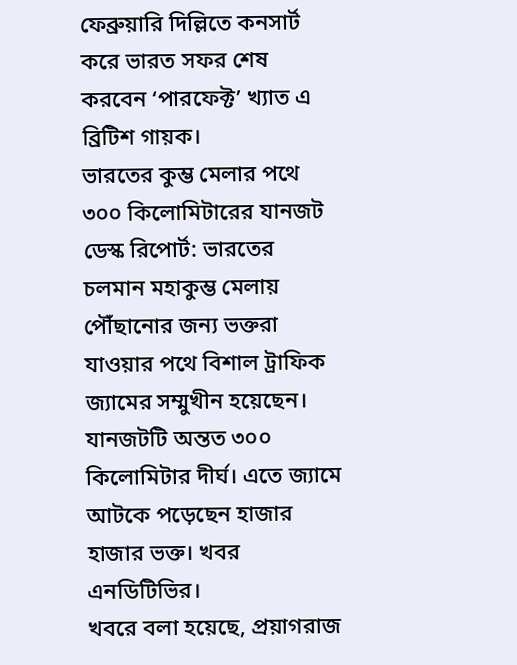ফেব্রুয়ারি দিল্লিতে কনসার্ট করে ভারত সফর শেষ করবেন ‘পারফেক্ট’ খ্যাত এ ব্রিটিশ গায়ক।
ভারতের কুম্ভ মেলার পথে ৩০০ কিলোমিটারের যানজট
ডেস্ক রিপোর্ট: ভারতের চলমান মহাকুম্ভ মেলায় পৌঁছানোর জন্য ভক্তরা যাওয়ার পথে বিশাল ট্রাফিক জ্যামের সম্মুখীন হয়েছেন। যানজটটি অন্তত ৩০০ কিলোমিটার দীর্ঘ। এতে জ্যামে আটকে পড়েছেন হাজার হাজার ভক্ত। খবর এনডিটিভির।
খবরে বলা হয়েছে, প্রয়াগরাজ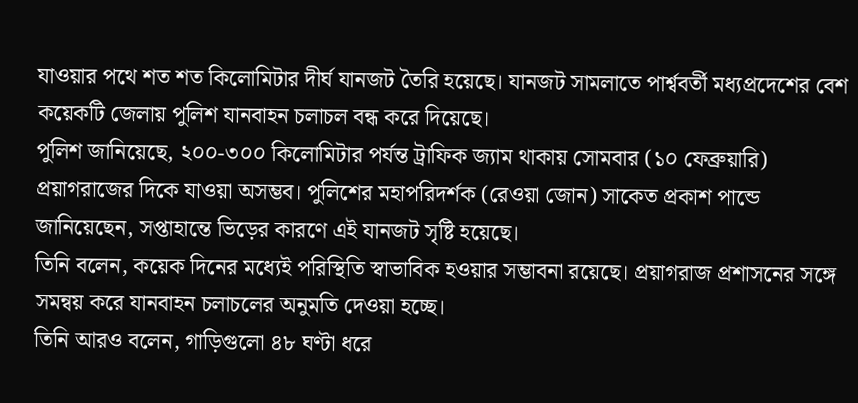যাওয়ার পথে শত শত কিলোমিটার দীর্ঘ যানজট তৈরি হয়েছে। যানজট সামলাতে পার্শ্ববর্তী মধ্যপ্রদেশের বেশ কয়েকটি জেলায় পুলিশ যানবাহন চলাচল বন্ধ করে দিয়েছে।
পুলিশ জানিয়েছে, ২০০-৩০০ কিলোমিটার পর্যন্ত ট্রাফিক জ্যাম থাকায় সোমবার (১০ ফেব্রুয়ারি) প্রয়াগরাজের দিকে যাওয়া অসম্ভব। পুলিশের মহাপরিদর্শক (রেওয়া জোন) সাকেত প্রকাশ পান্ডে জানিয়েছেন, সপ্তাহান্তে ভিড়ের কারণে এই যানজট সৃষ্টি হয়েছে।
তিনি বলেন, কয়েক দিনের মধ্যেই পরিস্থিতি স্বাভাবিক হওয়ার সম্ভাবনা রয়েছে। প্রয়াগরাজ প্রশাসনের সঙ্গে সমন্বয় করে যানবাহন চলাচলের অনুমতি দেওয়া হচ্ছে।
তিনি আরও বলেন, গাড়িগুলো ৪৮ ঘণ্টা ধরে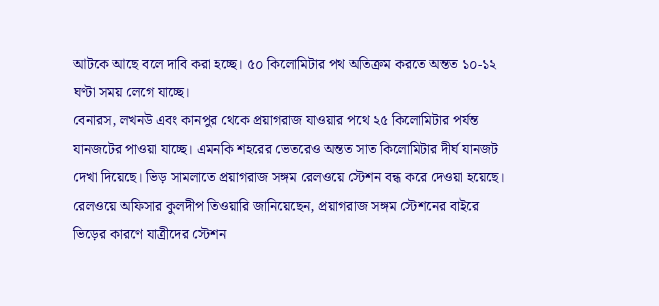আটকে আছে বলে দাবি করা হচ্ছে। ৫০ কিলোমিটার পথ অতিক্রম করতে অন্তত ১০-১২ ঘণ্টা সময় লেগে যাচ্ছে।
বেনারস, লখনউ এবং কানপুর থেকে প্রয়াগরাজ যাওয়ার পথে ২৫ কিলোমিটার পর্যন্ত যানজটের পাওয়া যাচ্ছে। এমনকি শহরের ভেতরেও অন্তত সাত কিলোমিটার দীর্ঘ যানজট দেখা দিয়েছে। ভিড় সামলাতে প্রয়াগরাজ সঙ্গম রেলওয়ে স্টেশন বন্ধ করে দেওয়া হয়েছে।
রেলওয়ে অফিসার কুলদীপ তিওয়ারি জানিয়েছেন, প্রয়াগরাজ সঙ্গম স্টেশনের বাইরে ভিড়ের কারণে যাত্রীদের স্টেশন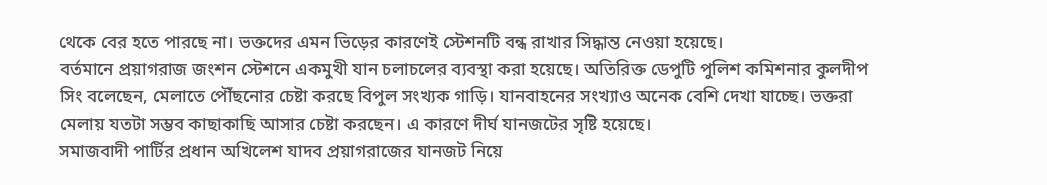থেকে বের হতে পারছে না। ভক্তদের এমন ভিড়ের কারণেই স্টেশনটি বন্ধ রাখার সিদ্ধান্ত নেওয়া হয়েছে।
বর্তমানে প্রয়াগরাজ জংশন স্টেশনে একমুখী যান চলাচলের ব্যবস্থা করা হয়েছে। অতিরিক্ত ডেপুটি পুলিশ কমিশনার কুলদীপ সিং বলেছেন, মেলাতে পৌঁছনোর চেষ্টা করছে বিপুল সংখ্যক গাড়ি। যানবাহনের সংখ্যাও অনেক বেশি দেখা যাচ্ছে। ভক্তরা মেলায় যতটা সম্ভব কাছাকাছি আসার চেষ্টা করছেন। এ কারণে দীর্ঘ যানজটের সৃষ্টি হয়েছে।
সমাজবাদী পার্টির প্রধান অখিলেশ যাদব প্রয়াগরাজের যানজট নিয়ে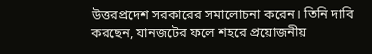উত্তরপ্রদেশ সরকারের সমালোচনা করেন। তিনি দাবি করছেন, যানজটের ফলে শহরে প্রয়োজনীয়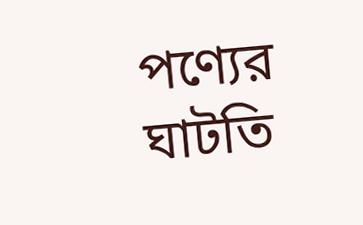পণ্যের ঘাটতি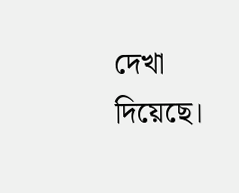দেখা দিয়েছে।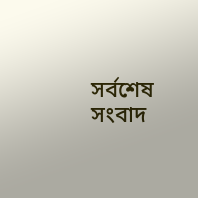সর্বশেষ সংবাদ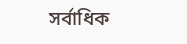সর্বাধিক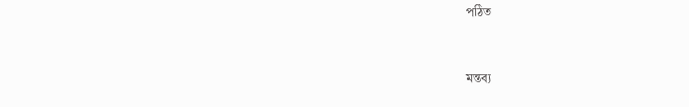পঠিত


মন্তব্য